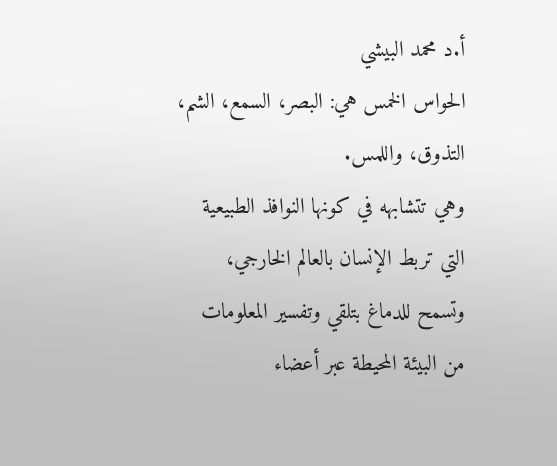أ.د محمد البيشي
الحواس الخمس هي: البصر، السمع، الشم، التذوق، واللمس.
وهي تتشابهه في كونها النوافذ الطبيعية التي تربط الإنسان بالعالم الخارجي، وتسمح للدماغ بتلقي وتفسير المعلومات من البيئة المحيطة عبر أعضاء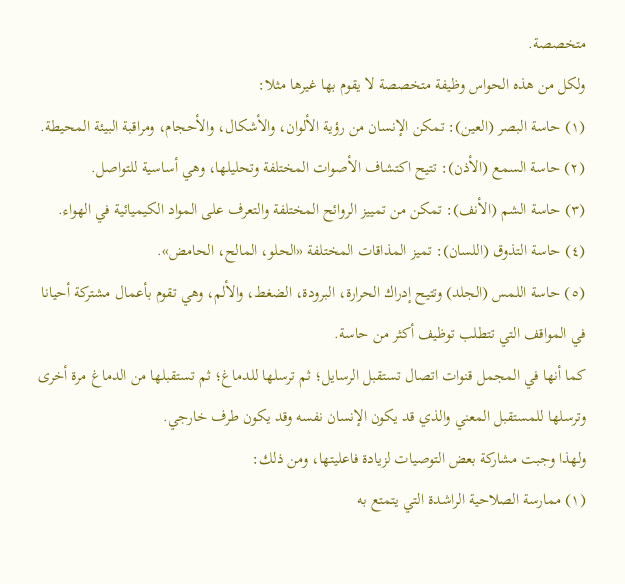متخصصة.
ولكل من هذه الحواس وظيفة متخصصة لا يقوم بها غيرها مثلا:
(١) حاسة البصر (العين): تمكن الإنسان من رؤية الألوان، والأشكال، والأحجام، ومراقبة البيئة المحيطة.
(٢) حاسة السمع (الأذن): تتيح اكتشاف الأصوات المختلفة وتحليلها، وهي أساسية للتواصل.
(٣) حاسة الشم (الأنف): تمكن من تمييز الروائح المختلفة والتعرف على المواد الكيميائية في الهواء.
(٤) حاسة التذوق (اللسان): تميز المذاقات المختلفة «الحلو، المالح، الحامض».
(٥) حاسة اللمس (الجلد) وتتيح إدراك الحرارة، البرودة، الضغط، والألم، وهي تقوم بأعمال مشتركة أحيانا في المواقف التي تتطلب توظيف أكثر من حاسة.
كما أنها في المجمل قنوات اتصال تستقبل الرسايل؛ ثم ترسلها للدماغ؛ ثم تستقبلها من الدماغ مرة أخرى وترسلها للمستقبل المعني والذي قد يكون الإنسان نفسه وقد يكون طرف خارجي.
ولهذا وجبت مشاركة بعض التوصيات لزيادة فاعليتها، ومن ذلك:
(١) ممارسة الصلاحية الراشدة التي يتمتع به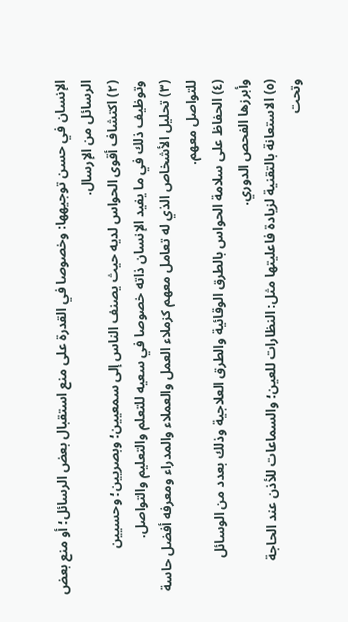الإنسان في حسن توجيهها: وخصوصا في القدرة على منع استقبال بعض الرسائل؛ أو منع بعض الرسائل من الإرسال.
(٢) اكتشاف أقوى الحواس لديه حيث يصنف الناس إلى سمعيين؛ وبصريين؛ وحسيين وتوظيف ذلك في ما يفيد الإنسان ذاته خصوصا في سعيه للتعلم والتعليم والتواصل.
(٣) تحليل الأشخاص الذي له تعامل معهم كزملاء العمل والعملاء والمدراء ومعرفه أفضل حاسة للتواصل معهم.
(٤) الحفاظ على سلامة الحواس بالطرق الوقائية والطرق العلاجية وذلك بعدد من الوسائل وأبرزها الفحص الدوري.
(٥) الاستعانة بالتقنية لزيادة فاعليتها مثل: النظارات للعين؛ والسماعات للأذن عند الحاجة وتحت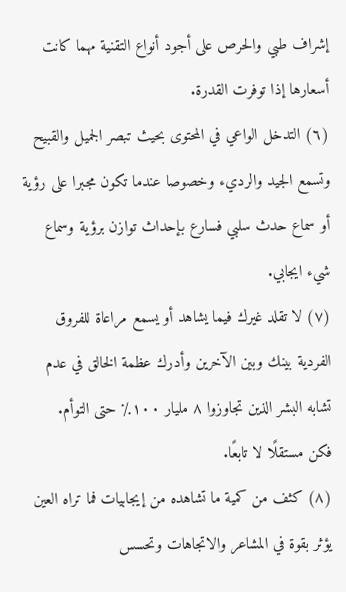إشراف طبي والحرص على أجود أنواع التقنية مهما كانت أسعارها إذا توفرت القدرة.
(٦) التدخل الواعي في المحتوى بحيث تبصر الجميل والقبيح وتسمع الجيد والرديء وخصوصا عندما تكون مجبرا على رؤية أو سماع حدث سلبي فسارع بإحداث توازن برؤية وسماع شيء ايجابي.
(٧) لا تقلد غيرك فيما يشاهد أو يسمع مراعاة للفروق الفردية بينك وبين الآخرين وأدرك عظمة الخالق في عدم تشابه البشر الذين تجاوزوا ٨ مليار ١٠٠٪ حتى التوأم.
فكن مستقلًا لا تابعًا.
(٨) كثف من كمية ما تشاهده من إيجابيات فما تراه العين يؤثر بقوة في المشاعر والاتجاهات وتحسس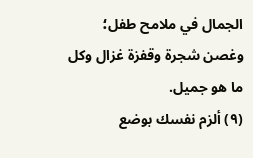الجمال في ملامح طفل؛ وغصن شجرة وقفزة غزال وكل ما هو جميل.
(٩) ألزم نفسك بوضع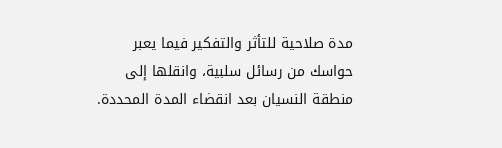مدة صلاحية للتأثر والتفكير فيما يعبر حواسك من رسائل سلبية، وانقلها إلى منطقة النسيان بعد انقضاء المدة المحددة.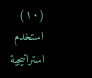(١٠) استخدم استراتيجية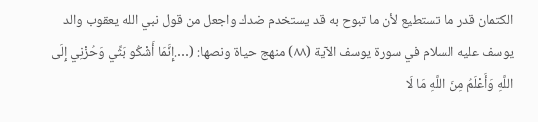الكتمان قدر ما تستطيع لأن ما تبوح به قد يستخدم ضدك واجعل من قول نبي الله يعقوب والد يوسف عليه السلام في سورة يوسف الآية (٨٨) منهج حياة ونصها: (….إِنَّمَا أَشْكُو بَثِّي وَحُزْنِي إِلَى اللَّهِ وَأَعْلَمُ مِنَ اللَّهِ مَا لَا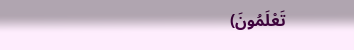تَعْلَمُونَ)